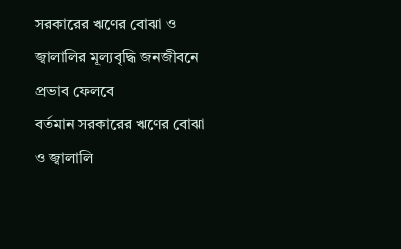সরকারের ঋণের বোঝা ও জ্বালালির মূল্যবৃদ্ধি জনজীবনে প্রভাব ফেলবে
বর্তমান সরকারের ঋণের বোঝা ও জ্বালালি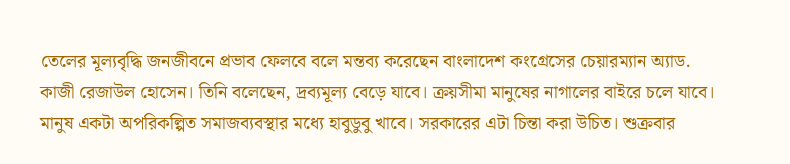তেলের মূল্যবৃদ্ধি জনজীবনে প্রভাব ফেলবে বলে মন্তব্য করেছেন বাংলাদেশ কংগ্রেসের চেয়ারম্যান অ্যাড. কাজী রেজাউল হোসেন। তিনি বলেছেন, দ্রব্যমূল্য বেড়ে যাবে। ক্রয়সীমা মানুষের নাগালের বাইরে চলে যাবে। মানুষ একটা অপরিকল্পিত সমাজব্যবস্থার মধ্যে হাবুডুবু খাবে। সরকারের এটা চিন্তা করা উচিত। শুক্রবার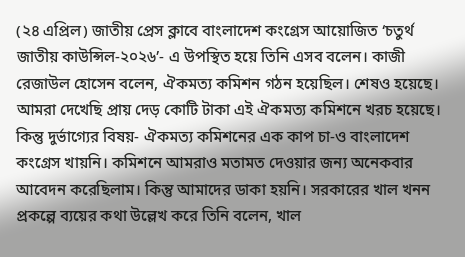(২৪ এপ্রিল) জাতীয় প্রেস ক্লাবে বাংলাদেশ কংগ্রেস আয়োজিত ‘চতুর্থ জাতীয় কাউন্সিল-২০২৬’- এ উপস্থিত হয়ে তিনি এসব বলেন। কাজী রেজাউল হোসেন বলেন, ঐকমত্য কমিশন গঠন হয়েছিল। শেষও হয়েছে। আমরা দেখেছি প্রায় দেড় কোটি টাকা এই ঐকমত্য কমিশনে খরচ হয়েছে। কিন্তু দুর্ভাগ্যের বিষয়- ঐকমত্য কমিশনের এক কাপ চা-ও বাংলাদেশ কংগ্রেস খায়নি। কমিশনে আমরাও মতামত দেওয়ার জন্য অনেকবার আবেদন করেছিলাম। কিন্তু আমাদের ডাকা হয়নি। সরকারের খাল খনন প্রকল্পে ব্যয়ের কথা উল্লেখ করে তিনি বলেন, খাল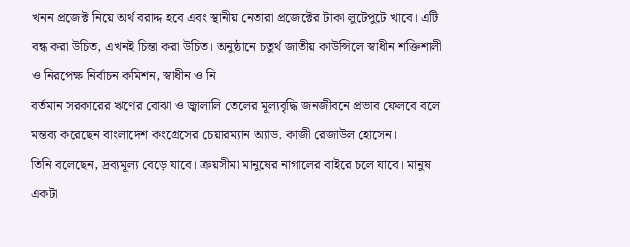খনন প্রজেক্ট নিয়ে অর্থ বরাদ্দ হবে এবং স্থানীয় নেতারা প্রজেক্টের টাকা লুটেপুটে খাবে। এটি বন্ধ করা উচিত, এখনই চিন্তা করা উচিত। অনুষ্ঠানে চতুর্থ জাতীয় কাউন্সিলে স্বাধীন শক্তিশালী ও নিরপেক্ষ নির্বাচন কমিশন, স্বাধীন ও নি
বর্তমান সরকারের ঋণের বোঝা ও জ্বালালি তেলের মূল্যবৃদ্ধি জনজীবনে প্রভাব ফেলবে বলে মন্তব্য করেছেন বাংলাদেশ কংগ্রেসের চেয়ারম্যান অ্যাড. কাজী রেজাউল হোসেন।
তিনি বলেছেন, দ্রব্যমূল্য বেড়ে যাবে। ক্রয়সীমা মানুষের নাগালের বাইরে চলে যাবে। মানুষ একটা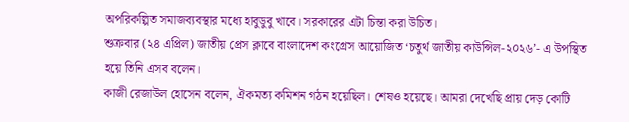অপরিকল্পিত সমাজব্যবস্থার মধ্যে হাবুডুবু খাবে। সরকারের এটা চিন্তা করা উচিত।
শুক্রবার (২৪ এপ্রিল) জাতীয় প্রেস ক্লাবে বাংলাদেশ কংগ্রেস আয়োজিত ‘চতুর্থ জাতীয় কাউন্সিল-২০২৬’- এ উপস্থিত হয়ে তিনি এসব বলেন।
কাজী রেজাউল হোসেন বলেন, ঐকমত্য কমিশন গঠন হয়েছিল। শেষও হয়েছে। আমরা দেখেছি প্রায় দেড় কোটি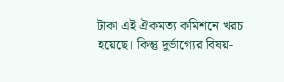টাকা এই ঐকমত্য কমিশনে খরচ হয়েছে। কিন্তু দুর্ভাগ্যের বিষয়-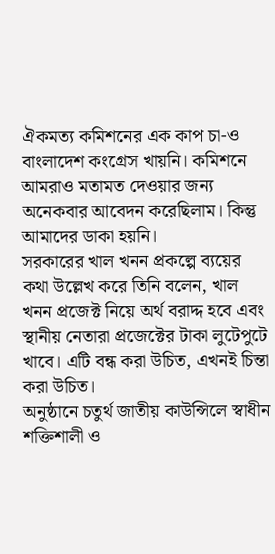ঐকমত্য কমিশনের এক কাপ চা-ও বাংলাদেশ কংগ্রেস খায়নি। কমিশনে আমরাও মতামত দেওয়ার জন্য অনেকবার আবেদন করেছিলাম। কিন্তু আমাদের ডাকা হয়নি।
সরকারের খাল খনন প্রকল্পে ব্যয়ের কথা উল্লেখ করে তিনি বলেন, খাল খনন প্রজেক্ট নিয়ে অর্থ বরাদ্দ হবে এবং স্থানীয় নেতারা প্রজেক্টের টাকা লুটেপুটে খাবে। এটি বন্ধ করা উচিত, এখনই চিন্তা করা উচিত।
অনুষ্ঠানে চতুর্থ জাতীয় কাউন্সিলে স্বাধীন শক্তিশালী ও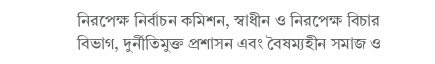নিরপেক্ষ নির্বাচন কমিশন, স্বাধীন ও নিরপেক্ষ বিচার বিভাগ, দুর্নীতিমুক্ত প্রশাসন এবং বৈষম্যহীন সমাজ ও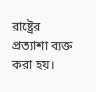রাষ্ট্রের প্রত্যাশা ব্যক্ত করা হয়।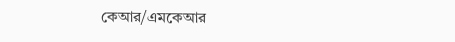কেআর/এমকেআর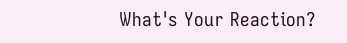What's Your Reaction?